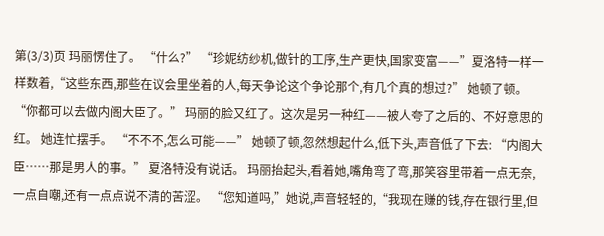第(3/3)页 玛丽愣住了。 “什么?” “珍妮纺纱机,做针的工序,生产更快,国家变富——”夏洛特一样一样数着,“这些东西,那些在议会里坐着的人,每天争论这个争论那个,有几个真的想过?” 她顿了顿。 “你都可以去做内阁大臣了。” 玛丽的脸又红了。这次是另一种红——被人夸了之后的、不好意思的红。 她连忙摆手。 “不不不,怎么可能——” 她顿了顿,忽然想起什么,低下头,声音低了下去: “内阁大臣……那是男人的事。” 夏洛特没有说话。 玛丽抬起头,看着她,嘴角弯了弯,那笑容里带着一点无奈,一点自嘲,还有一点点说不清的苦涩。 “您知道吗,”她说,声音轻轻的,“我现在赚的钱,存在银行里,但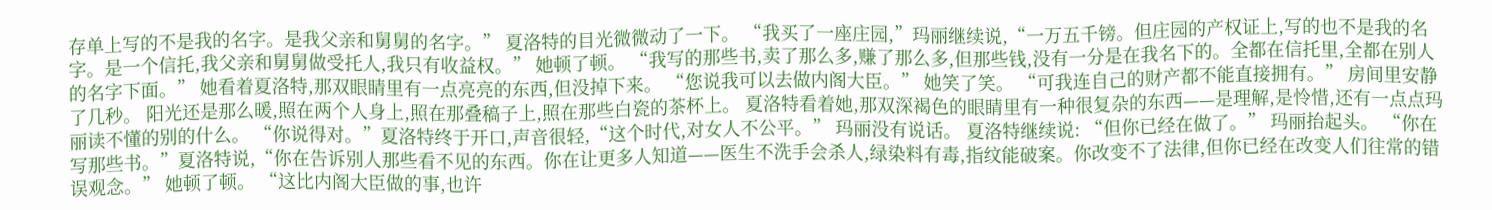存单上写的不是我的名字。是我父亲和舅舅的名字。” 夏洛特的目光微微动了一下。 “我买了一座庄园,”玛丽继续说,“一万五千镑。但庄园的产权证上,写的也不是我的名字。是一个信托,我父亲和舅舅做受托人,我只有收益权。” 她顿了顿。 “我写的那些书,卖了那么多,赚了那么多,但那些钱,没有一分是在我名下的。全都在信托里,全都在别人的名字下面。” 她看着夏洛特,那双眼睛里有一点亮亮的东西,但没掉下来。 “您说我可以去做内阁大臣。” 她笑了笑。 “可我连自己的财产都不能直接拥有。” 房间里安静了几秒。 阳光还是那么暖,照在两个人身上,照在那叠稿子上,照在那些白瓷的茶杯上。 夏洛特看着她,那双深褐色的眼睛里有一种很复杂的东西——是理解,是怜惜,还有一点点玛丽读不懂的别的什么。 “你说得对。”夏洛特终于开口,声音很轻,“这个时代,对女人不公平。” 玛丽没有说话。 夏洛特继续说: “但你已经在做了。” 玛丽抬起头。 “你在写那些书。”夏洛特说,“你在告诉别人那些看不见的东西。你在让更多人知道——医生不洗手会杀人,绿染料有毒,指纹能破案。你改变不了法律,但你已经在改变人们往常的错误观念。” 她顿了顿。 “这比内阁大臣做的事,也许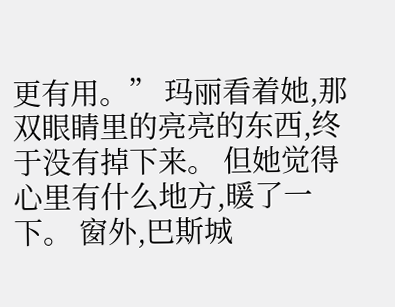更有用。” 玛丽看着她,那双眼睛里的亮亮的东西,终于没有掉下来。 但她觉得心里有什么地方,暖了一下。 窗外,巴斯城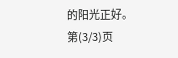的阳光正好。 第(3/3)页